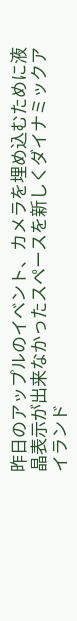昨日のアップルのイベント、カメラを埋め込むために液晶表示が出来なかったスペースを新しくダイナミックアイランド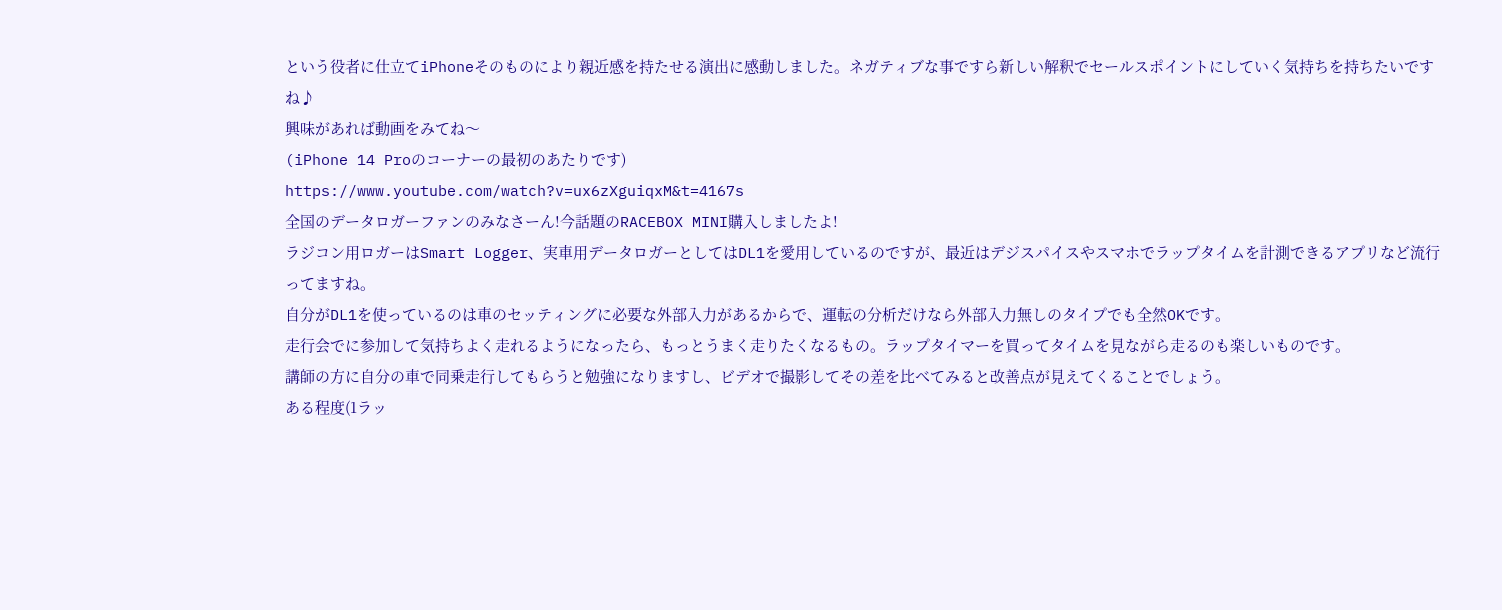という役者に仕立てiPhoneそのものにより親近感を持たせる演出に感動しました。ネガティブな事ですら新しい解釈でセールスポイントにしていく気持ちを持ちたいですね♪
興味があれば動画をみてね〜
(iPhone 14 Proのコーナーの最初のあたりです)
https://www.youtube.com/watch?v=ux6zXguiqxM&t=4167s
全国のデータロガーファンのみなさーん!今話題のRACEBOX MINI購入しましたよ!
ラジコン用ロガーはSmart Logger、実車用データロガーとしてはDL1を愛用しているのですが、最近はデジスパイスやスマホでラップタイムを計測できるアプリなど流行ってますね。
自分がDL1を使っているのは車のセッティングに必要な外部入力があるからで、運転の分析だけなら外部入力無しのタイプでも全然OKです。
走行会でに参加して気持ちよく走れるようになったら、もっとうまく走りたくなるもの。ラップタイマーを買ってタイムを見ながら走るのも楽しいものです。
講師の方に自分の車で同乗走行してもらうと勉強になりますし、ビデオで撮影してその差を比べてみると改善点が見えてくることでしょう。
ある程度(1ラッ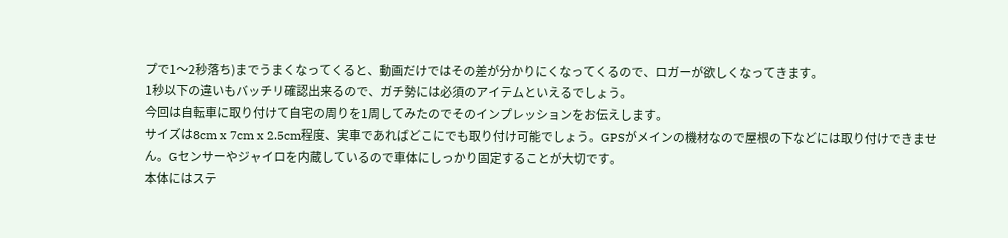プで1〜2秒落ち)までうまくなってくると、動画だけではその差が分かりにくなってくるので、ロガーが欲しくなってきます。
1秒以下の違いもバッチリ確認出来るので、ガチ勢には必須のアイテムといえるでしょう。
今回は自転車に取り付けて自宅の周りを1周してみたのでそのインプレッションをお伝えします。
サイズは8cm x 7cm x 2.5cm程度、実車であればどこにでも取り付け可能でしょう。GPSがメインの機材なので屋根の下などには取り付けできません。Gセンサーやジャイロを内蔵しているので車体にしっかり固定することが大切です。
本体にはステ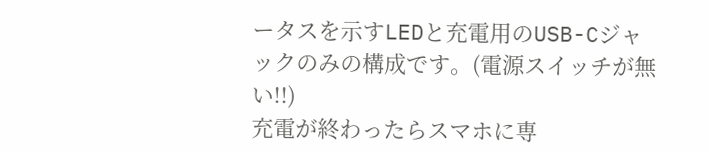ータスを示すLEDと充電用のUSB-Cジャックのみの構成です。(電源スイッチが無い!!)
充電が終わったらスマホに専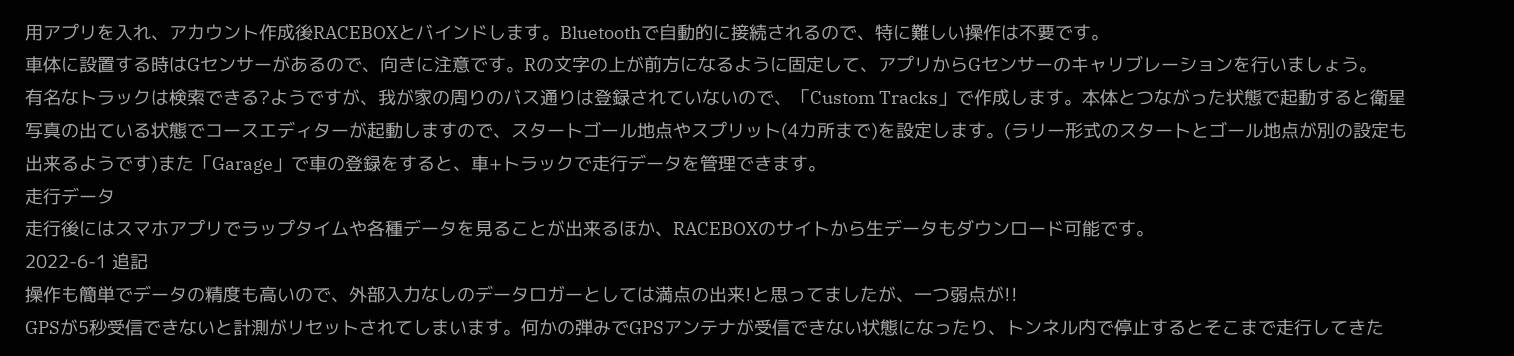用アプリを入れ、アカウント作成後RACEBOXとバインドします。Bluetoothで自動的に接続されるので、特に難しい操作は不要です。
車体に設置する時はGセンサーがあるので、向きに注意です。Rの文字の上が前方になるように固定して、アプリからGセンサーのキャリブレーションを行いましょう。
有名なトラックは検索できる?ようですが、我が家の周りのバス通りは登録されていないので、「Custom Tracks」で作成します。本体とつながった状態で起動すると衛星写真の出ている状態でコースエディターが起動しますので、スタートゴール地点やスプリット(4カ所まで)を設定します。(ラリー形式のスタートとゴール地点が別の設定も出来るようです)また「Garage」で車の登録をすると、車+トラックで走行データを管理できます。
走行データ
走行後にはスマホアプリでラップタイムや各種データを見ることが出来るほか、RACEBOXのサイトから生データもダウンロード可能です。
2022-6-1 追記
操作も簡単でデータの精度も高いので、外部入力なしのデータロガーとしては満点の出来!と思ってましたが、一つ弱点が!!
GPSが5秒受信できないと計測がリセットされてしまいます。何かの弾みでGPSアンテナが受信できない状態になったり、トンネル内で停止するとそこまで走行してきた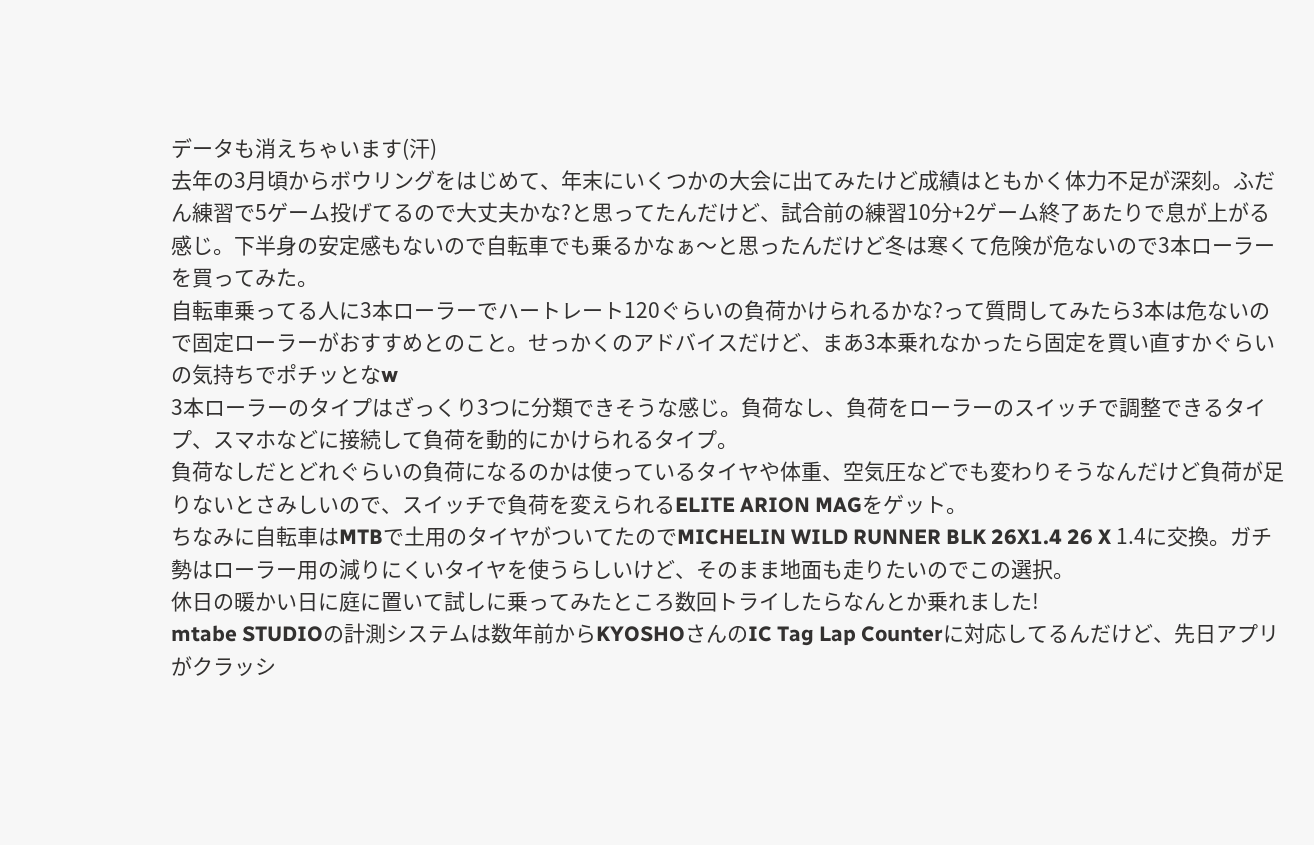データも消えちゃいます(汗)
去年の3月頃からボウリングをはじめて、年末にいくつかの大会に出てみたけど成績はともかく体力不足が深刻。ふだん練習で5ゲーム投げてるので大丈夫かな?と思ってたんだけど、試合前の練習10分+2ゲーム終了あたりで息が上がる感じ。下半身の安定感もないので自転車でも乗るかなぁ〜と思ったんだけど冬は寒くて危険が危ないので3本ローラーを買ってみた。
自転車乗ってる人に3本ローラーでハートレート120ぐらいの負荷かけられるかな?って質問してみたら3本は危ないので固定ローラーがおすすめとのこと。せっかくのアドバイスだけど、まあ3本乗れなかったら固定を買い直すかぐらいの気持ちでポチッとなw
3本ローラーのタイプはざっくり3つに分類できそうな感じ。負荷なし、負荷をローラーのスイッチで調整できるタイプ、スマホなどに接続して負荷を動的にかけられるタイプ。
負荷なしだとどれぐらいの負荷になるのかは使っているタイヤや体重、空気圧などでも変わりそうなんだけど負荷が足りないとさみしいので、スイッチで負荷を変えられるELITE ARION MAGをゲット。
ちなみに自転車はMTBで土用のタイヤがついてたのでMICHELIN WILD RUNNER BLK 26X1.4 26 X 1.4に交換。ガチ勢はローラー用の減りにくいタイヤを使うらしいけど、そのまま地面も走りたいのでこの選択。
休日の暖かい日に庭に置いて試しに乗ってみたところ数回トライしたらなんとか乗れました!
mtabe STUDIOの計測システムは数年前からKYOSHOさんのIC Tag Lap Counterに対応してるんだけど、先日アプリがクラッシ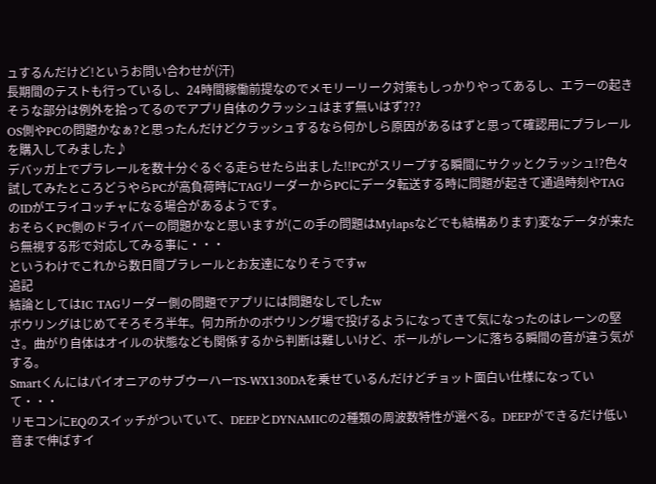ュするんだけど!というお問い合わせが(汗)
長期間のテストも行っているし、24時間稼働前提なのでメモリーリーク対策もしっかりやってあるし、エラーの起きそうな部分は例外を拾ってるのでアプリ自体のクラッシュはまず無いはず???
OS側やPCの問題かなぁ?と思ったんだけどクラッシュするなら何かしら原因があるはずと思って確認用にプラレールを購入してみました♪
デバッガ上でプラレールを数十分ぐるぐる走らせたら出ました!!PCがスリープする瞬間にサクッとクラッシュ!?色々試してみたところどうやらPCが高負荷時にTAGリーダーからPCにデータ転送する時に問題が起きて通過時刻やTAGのIDがエライコッチャになる場合があるようです。
おそらくPC側のドライバーの問題かなと思いますが(この手の問題はMylapsなどでも結構あります)変なデータが来たら無視する形で対応してみる事に・・・
というわけでこれから数日間プラレールとお友達になりそうですw
追記
結論としてはIC TAGリーダー側の問題でアプリには問題なしでしたw
ボウリングはじめてそろそろ半年。何カ所かのボウリング場で投げるようになってきて気になったのはレーンの堅さ。曲がり自体はオイルの状態なども関係するから判断は難しいけど、ボールがレーンに落ちる瞬間の音が違う気がする。
SmartくんにはパイオニアのサブウーハーTS-WX130DAを乗せているんだけどチョット面白い仕様になっていて・・・
リモコンにEQのスイッチがついていて、DEEPとDYNAMICの2種類の周波数特性が選べる。DEEPができるだけ低い音まで伸ばすイ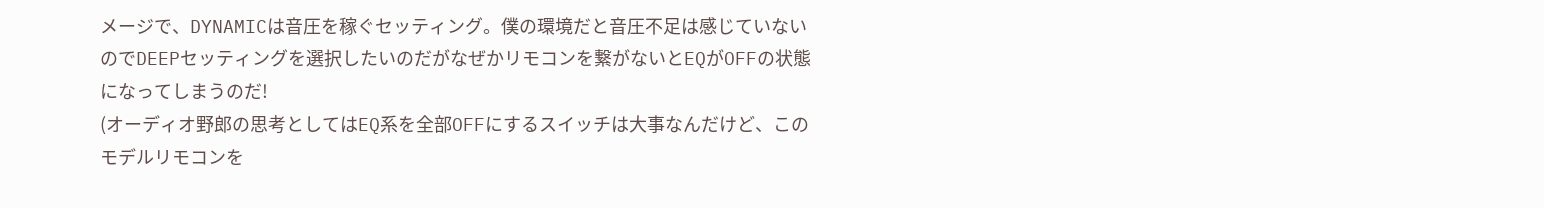メージで、DYNAMICは音圧を稼ぐセッティング。僕の環境だと音圧不足は感じていないのでDEEPセッティングを選択したいのだがなぜかリモコンを繋がないとEQがOFFの状態になってしまうのだ!
(オーディオ野郎の思考としてはEQ系を全部OFFにするスイッチは大事なんだけど、このモデルリモコンを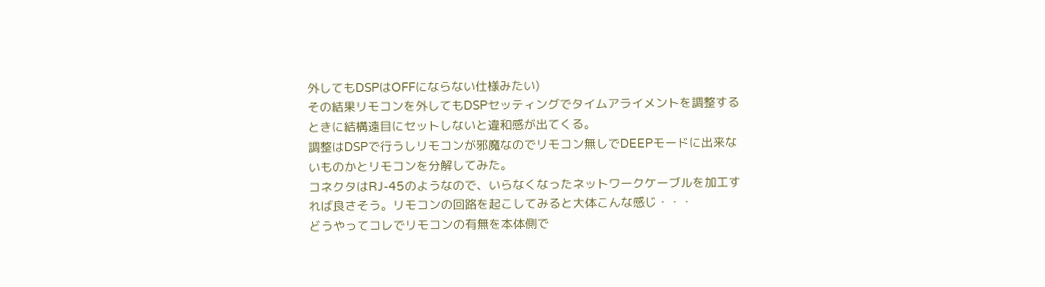外してもDSPはOFFにならない仕様みたい)
その結果リモコンを外してもDSPセッティングでタイムアライメントを調整するときに結構遠目にセットしないと違和感が出てくる。
調整はDSPで行うしリモコンが邪魔なのでリモコン無しでDEEPモードに出来ないものかとリモコンを分解してみた。
コネクタはRJ-45のようなので、いらなくなったネットワークケーブルを加工すれば良さそう。リモコンの回路を起こしてみると大体こんな感じ・・・
どうやってコレでリモコンの有無を本体側で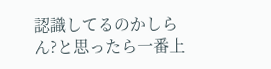認識してるのかしらん?と思ったら一番上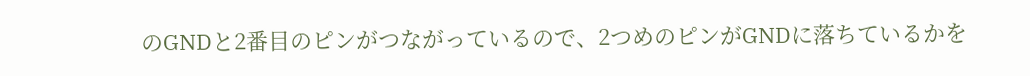のGNDと2番目のピンがつながっているので、2つめのピンがGNDに落ちているかを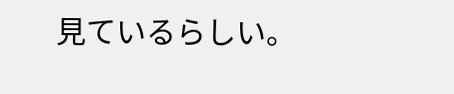見ているらしい。